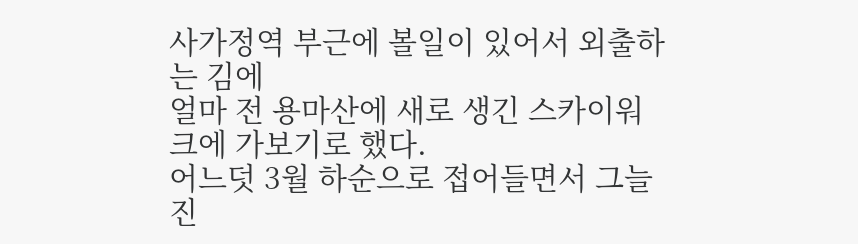사가정역 부근에 볼일이 있어서 외출하는 김에
얼마 전 용마산에 새로 생긴 스카이워크에 가보기로 했다.
어느덧 3월 하순으로 접어들면서 그늘진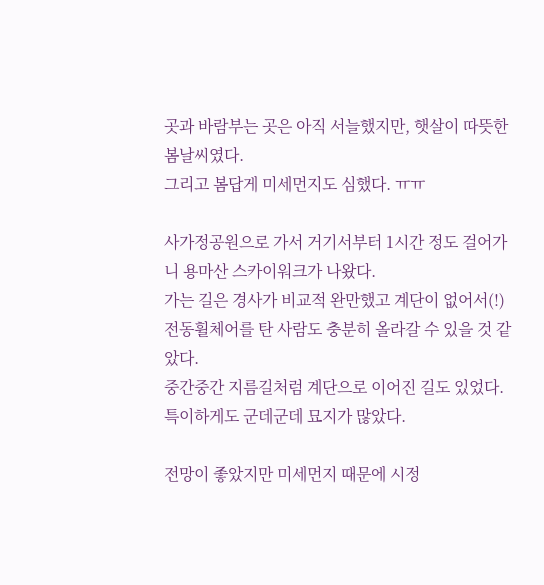곳과 바람부는 곳은 아직 서늘했지만, 햇살이 따뜻한 봄날씨였다.
그리고 봄답게 미세먼지도 심했다. ㅠㅠ

사가정공원으로 가서 거기서부터 1시간 정도 걸어가니 용마산 스카이워크가 나왔다.
가는 길은 경사가 비교적 완만했고 계단이 없어서(!) 전동휠체어를 탄 사람도 충분히 올라갈 수 있을 것 같았다.
중간중간 지름길처럼 계단으로 이어진 길도 있었다.
특이하게도 군데군데 묘지가 많았다.

전망이 좋았지만 미세먼지 때문에 시정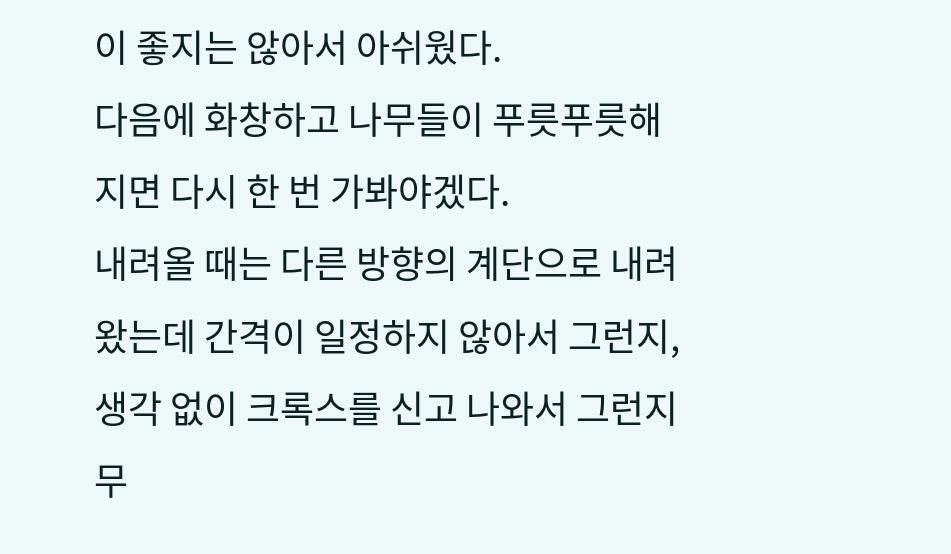이 좋지는 않아서 아쉬웠다.
다음에 화창하고 나무들이 푸릇푸릇해지면 다시 한 번 가봐야겠다.
내려올 때는 다른 방향의 계단으로 내려왔는데 간격이 일정하지 않아서 그런지, 생각 없이 크록스를 신고 나와서 그런지 무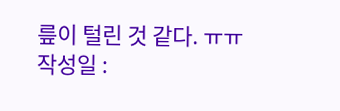릎이 털린 것 같다. ㅠㅠ
작성일 :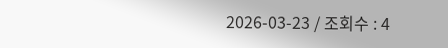2026-03-23 / 조회수 : 4